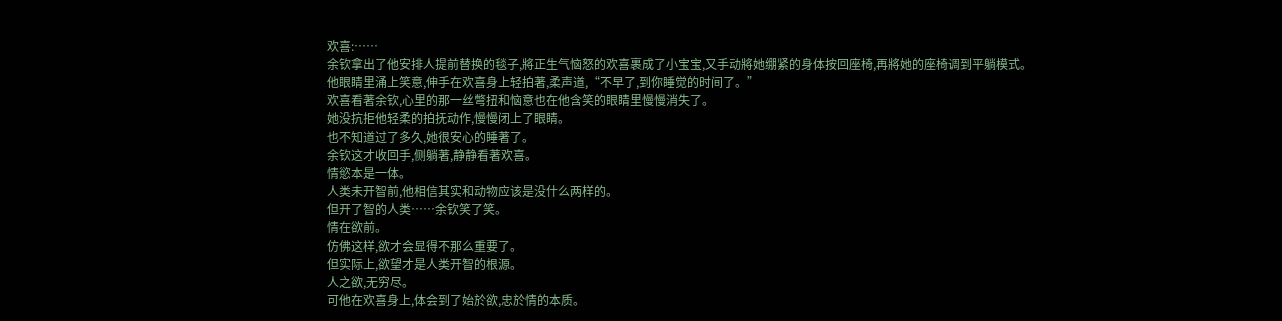欢喜:……
余钦拿出了他安排人提前替换的毯子,將正生气恼怒的欢喜裹成了小宝宝,又手动將她绷紧的身体按回座椅,再將她的座椅调到平躺模式。
他眼睛里涌上笑意,伸手在欢喜身上轻拍著,柔声道,“不早了,到你睡觉的时间了。”
欢喜看著余钦,心里的那一丝彆扭和恼意也在他含笑的眼睛里慢慢消失了。
她没抗拒他轻柔的拍抚动作,慢慢闭上了眼睛。
也不知道过了多久,她很安心的睡著了。
余钦这才收回手,侧躺著,静静看著欢喜。
情慾本是一体。
人类未开智前,他相信其实和动物应该是没什么两样的。
但开了智的人类……余钦笑了笑。
情在欲前。
仿佛这样,欲才会显得不那么重要了。
但实际上,欲望才是人类开智的根源。
人之欲,无穷尽。
可他在欢喜身上,体会到了始於欲,忠於情的本质。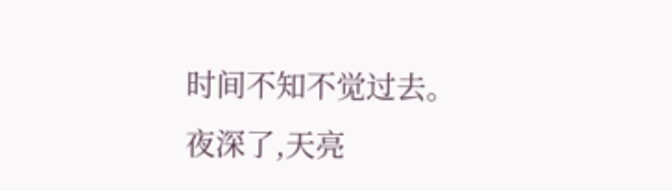时间不知不觉过去。
夜深了,天亮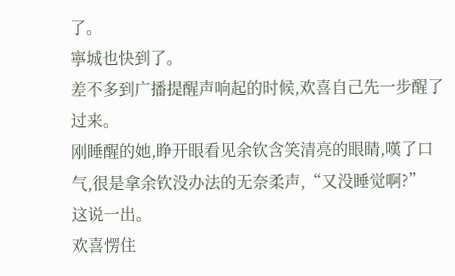了。
寧城也快到了。
差不多到广播提醒声响起的时候,欢喜自己先一步醒了过来。
刚睡醒的她,睁开眼看见余钦含笑清亮的眼睛,嘆了口气,很是拿余钦没办法的无奈柔声,“又没睡觉啊?”
这说一出。
欢喜愣住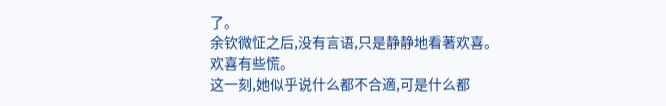了。
余钦微怔之后,没有言语,只是静静地看著欢喜。
欢喜有些慌。
这一刻,她似乎说什么都不合適,可是什么都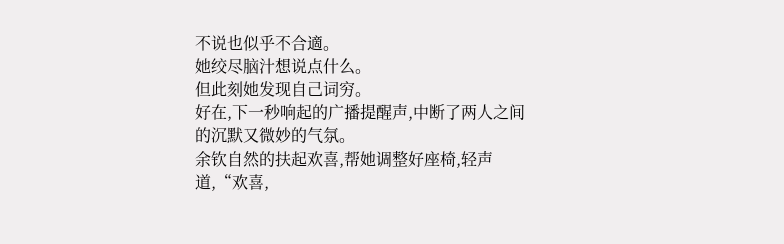不说也似乎不合適。
她绞尽脑汁想说点什么。
但此刻她发现自己词穷。
好在,下一秒响起的广播提醒声,中断了两人之间的沉默又微妙的气氛。
余钦自然的扶起欢喜,帮她调整好座椅,轻声道,“欢喜,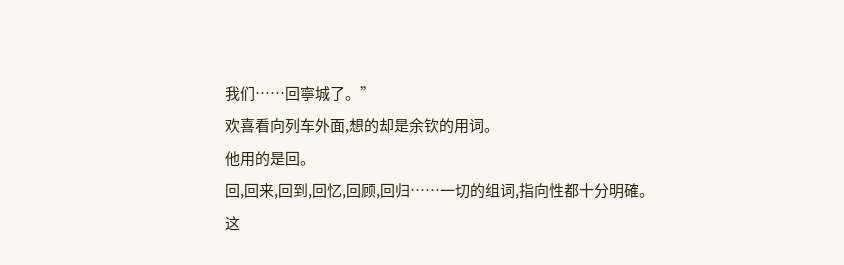我们……回寧城了。”
欢喜看向列车外面,想的却是余钦的用词。
他用的是回。
回,回来,回到,回忆,回顾,回归……一切的组词,指向性都十分明確。
这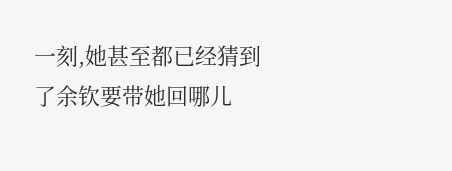一刻,她甚至都已经猜到了余钦要带她回哪儿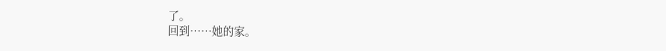了。
回到……她的家。